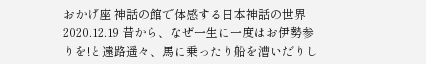おかげ座 神話の館で体感する日本神話の世界 2020.12.19 昔から、なぜ一生に一度はお伊勢参りを!と遠路遥々、馬に乗ったり船を漕いだりし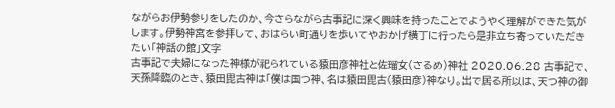ながらお伊勢参りをしたのか、今さらながら古事記に深く興味を持ったことでようやく理解ができた気がします。伊勢神宮を参拝して、おはらい町通りを歩いてやおかげ横丁に行ったら是非立ち寄っていただきたい「神話の館」文字
古事記で夫婦になった神様が祀られている猿田彦神社と佐瑠女(さるめ)神社 2020.06.28 古事記で、天孫降臨のとき、猿田毘古神は「僕は国つ神、名は猿田毘古(猿田彦)神なり。出で居る所以は、天つ神の御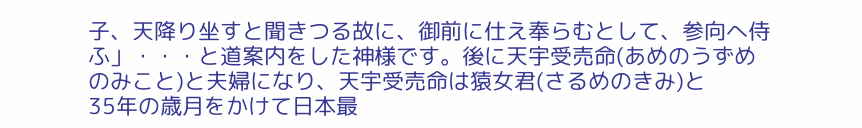子、天降り坐すと聞きつる故に、御前に仕え奉らむとして、参向へ侍ふ」・・・と道案内をした神様です。後に天宇受売命(あめのうずめのみこと)と夫婦になり、天宇受売命は猿女君(さるめのきみ)と
35年の歳月をかけて日本最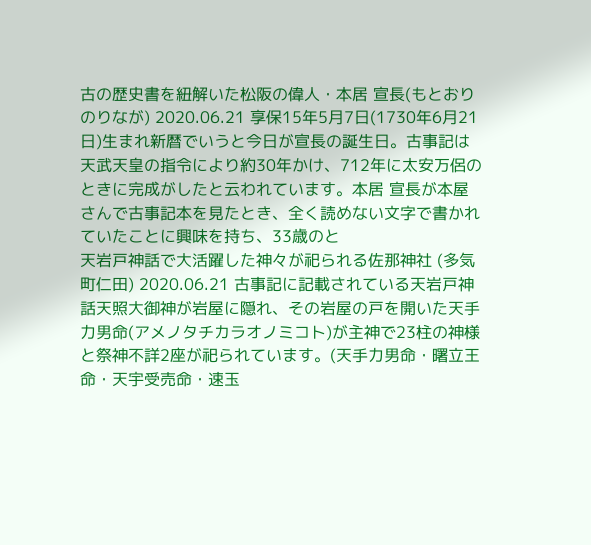古の歴史書を紐解いた松阪の偉人・本居 宣長(もとおり のりなが) 2020.06.21 享保15年5月7日(1730年6月21日)生まれ新暦でいうと今日が宣長の誕生日。古事記は天武天皇の指令により約30年かけ、712年に太安万侶のときに完成がしたと云われています。本居 宣長が本屋さんで古事記本を見たとき、全く読めない文字で書かれていたことに興味を持ち、33歳のと
天岩戸神話で大活躍した神々が祀られる佐那神社 (多気町仁田) 2020.06.21 古事記に記載されている天岩戸神話天照大御神が岩屋に隠れ、その岩屋の戸を開いた天手力男命(アメノタチカラオノミコト)が主神で23柱の神様と祭神不詳2座が祀られています。(天手力男命・曙立王命・天宇受売命・速玉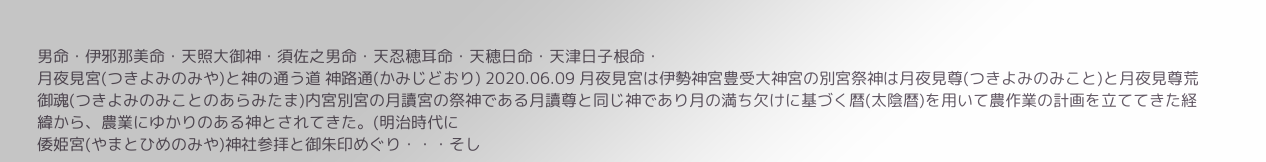男命・伊邪那美命・天照大御神・須佐之男命・天忍穂耳命・天穂日命・天津日子根命・
月夜見宮(つきよみのみや)と神の通う道 神路通(かみじどおり) 2020.06.09 月夜見宮は伊勢神宮豊受大神宮の別宮祭神は月夜見尊(つきよみのみこと)と月夜見尊荒御魂(つきよみのみことのあらみたま)内宮別宮の月讀宮の祭神である月讀尊と同じ神であり月の満ち欠けに基づく暦(太陰暦)を用いて農作業の計画を立ててきた経緯から、農業にゆかりのある神とされてきた。(明治時代に
倭姫宮(やまとひめのみや)神社参拝と御朱印めぐり・・・そし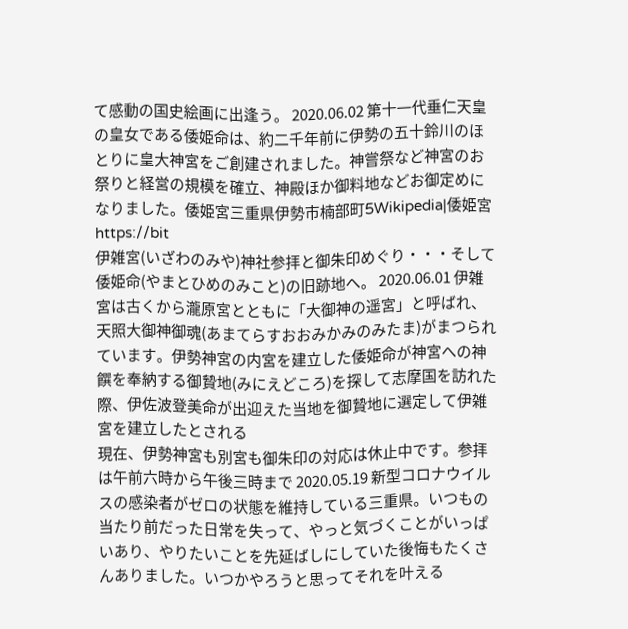て感動の国史絵画に出逢う。 2020.06.02 第十一代垂仁天皇の皇女である倭姫命は、約二千年前に伊勢の五十鈴川のほとりに皇大神宮をご創建されました。神嘗祭など神宮のお祭りと経営の規模を確立、神殿ほか御料地などお御定めになりました。倭姫宮三重県伊勢市楠部町5Wikipedia|倭姫宮 https://bit
伊雑宮(いざわのみや)神社参拝と御朱印めぐり・・・そして倭姫命(やまとひめのみこと)の旧跡地へ。 2020.06.01 伊雑宮は古くから瀧原宮とともに「大御神の遥宮」と呼ばれ、天照大御神御魂(あまてらすおおみかみのみたま)がまつられています。伊勢神宮の内宮を建立した倭姫命が神宮への神饌を奉納する御贄地(みにえどころ)を探して志摩国を訪れた際、伊佐波登美命が出迎えた当地を御贄地に選定して伊雑宮を建立したとされる
現在、伊勢神宮も別宮も御朱印の対応は休止中です。参拝は午前六時から午後三時まで 2020.05.19 新型コロナウイルスの感染者がゼロの状態を維持している三重県。いつもの当たり前だった日常を失って、やっと気づくことがいっぱいあり、やりたいことを先延ばしにしていた後悔もたくさんありました。いつかやろうと思ってそれを叶える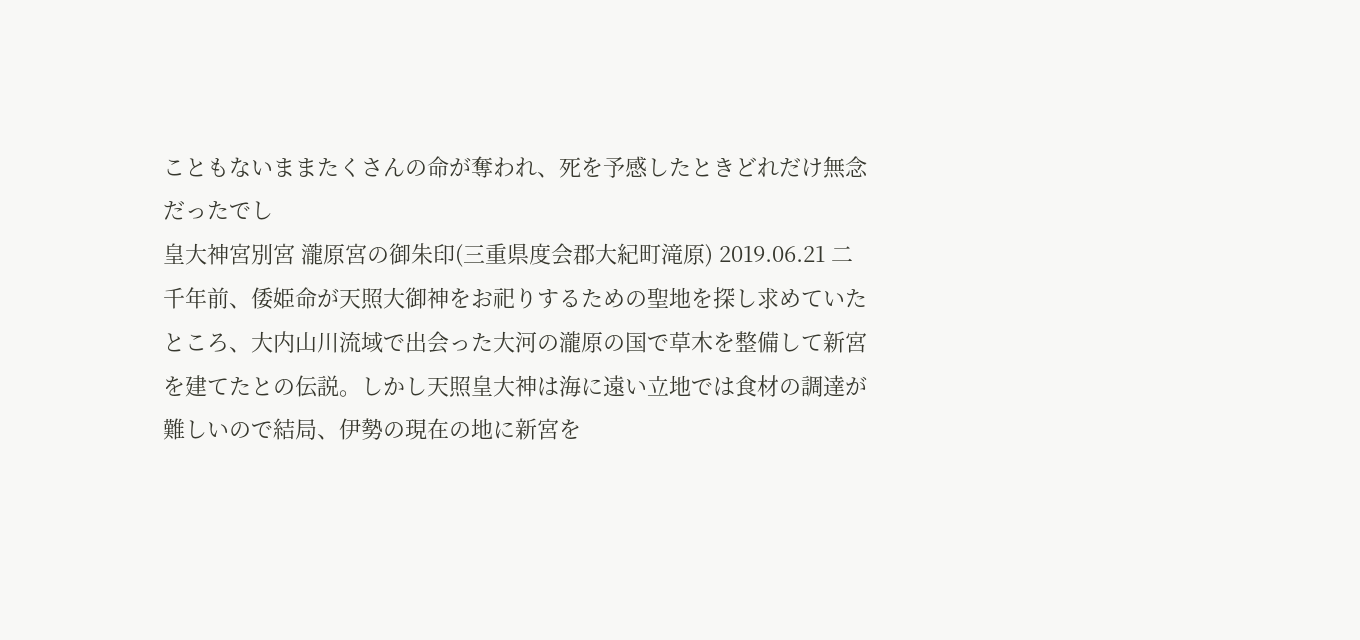こともないままたくさんの命が奪われ、死を予感したときどれだけ無念だったでし
皇大神宮別宮 瀧原宮の御朱印(三重県度会郡大紀町滝原) 2019.06.21 二千年前、倭姫命が天照大御神をお祀りするための聖地を探し求めていたところ、大内山川流域で出会った大河の瀧原の国で草木を整備して新宮を建てたとの伝説。しかし天照皇大神は海に遠い立地では食材の調達が難しいので結局、伊勢の現在の地に新宮を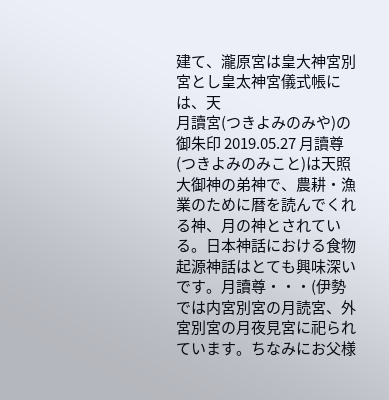建て、瀧原宮は皇大神宮別宮とし皇太神宮儀式帳には、天
月讀宮(つきよみのみや)の御朱印 2019.05.27 月讀尊(つきよみのみこと)は天照大御神の弟神で、農耕・漁業のために暦を読んでくれる神、月の神とされている。日本神話における食物起源神話はとても興味深いです。月讀尊・・・(伊勢では内宮別宮の月読宮、外宮別宮の月夜見宮に祀られています。ちなみにお父様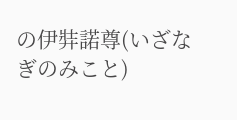の伊弉諾尊(いざなぎのみこと)